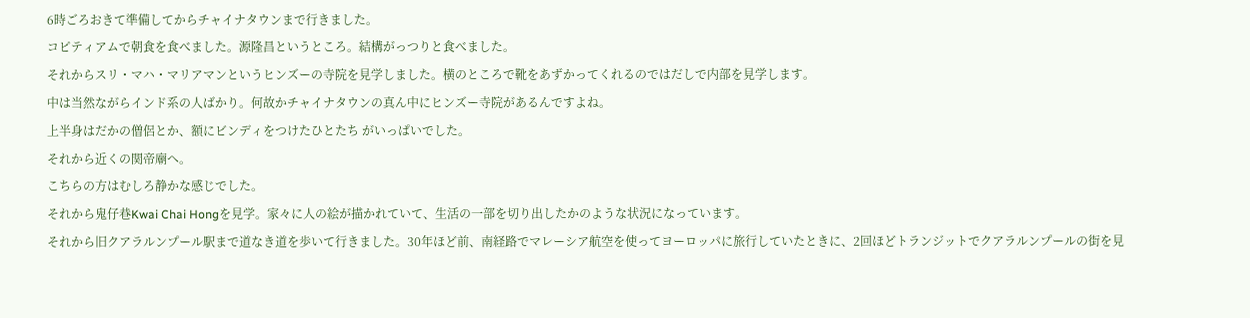6時ごろおきて準備してからチャイナタウンまで行きました。
コピティアムで朝食を食べました。源隆昌というところ。結構がっつりと食べました。
それからスリ・マハ・マリアマンというヒンズーの寺院を見学しました。横のところで靴をあずかってくれるのではだしで内部を見学します。
中は当然ながらインド系の人ばかり。何故かチャイナタウンの真ん中にヒンズー寺院があるんですよね。
上半身はだかの僧侶とか、額にビンディをつけたひとたち がいっぱいでした。
それから近くの関帝廟へ。
こちらの方はむしろ静かな感じでした。
それから鬼仔巷Kwai Chai Hongを見学。家々に人の絵が描かれていて、生活の一部を切り出したかのような状況になっています。
それから旧クアラルンプール駅まで道なき道を歩いて行きました。30年ほど前、南経路でマレーシア航空を使ってヨーロッパに旅行していたときに、2回ほどトランジットでクアラルンプールの街を見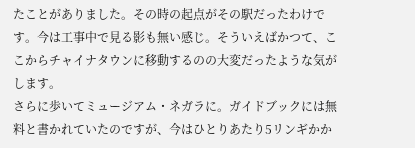たことがありました。その時の起点がその駅だったわけです。今は工事中で見る影も無い感じ。そういえばかつて、ここからチャイナタウンに移動するのの大変だったような気がします。
さらに歩いてミュージアム・ネガラに。ガイドブックには無料と書かれていたのですが、今はひとりあたり5リンギかか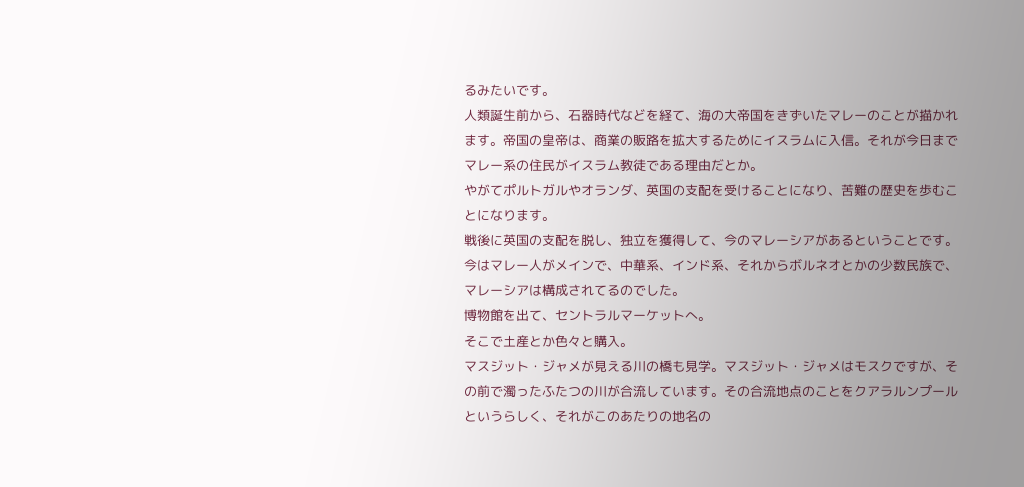るみたいです。
人類誕生前から、石器時代などを経て、海の大帝国をきずいたマレーのことが描かれます。帝国の皇帝は、商業の販路を拡大するためにイスラムに入信。それが今日までマレー系の住民がイスラム教徒である理由だとか。
やがてポルトガルやオランダ、英国の支配を受けることになり、苦難の歴史を歩むことになります。
戦後に英国の支配を脱し、独立を獲得して、今のマレーシアがあるということです。今はマレー人がメインで、中華系、インド系、それからボルネオとかの少数民族で、マレーシアは構成されてるのでした。
博物館を出て、セントラルマーケットへ。
そこで土産とか色々と購入。
マスジット・ジャメが見える川の橋も見学。マスジット・ジャメはモスクですが、その前で濁ったふたつの川が合流しています。その合流地点のことをクアラルンプールというらしく、それがこのあたりの地名の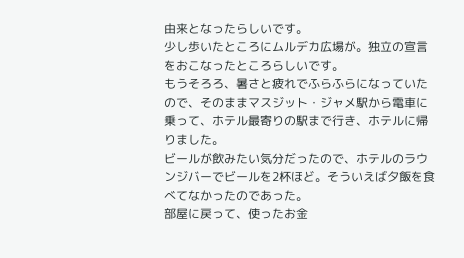由来となったらしいです。
少し歩いたところにムルデカ広場が。独立の宣言をおこなったところらしいです。
もうそろろ、暑さと疲れでふらふらになっていたので、そのままマスジット・ジャメ駅から電車に乗って、ホテル最寄りの駅まで行き、ホテルに帰りました。
ビールが飲みたい気分だったので、ホテルのラウンジバーでビールを2杯ほど。そういえば夕飯を食べてなかったのであった。
部屋に戻って、使ったお金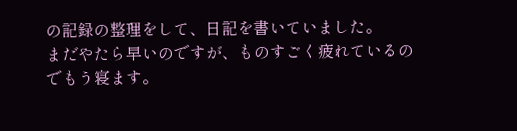の記録の整理をして、日記を書いていました。
まだやたら早いのですが、ものすごく疲れているのでもう寝ます。